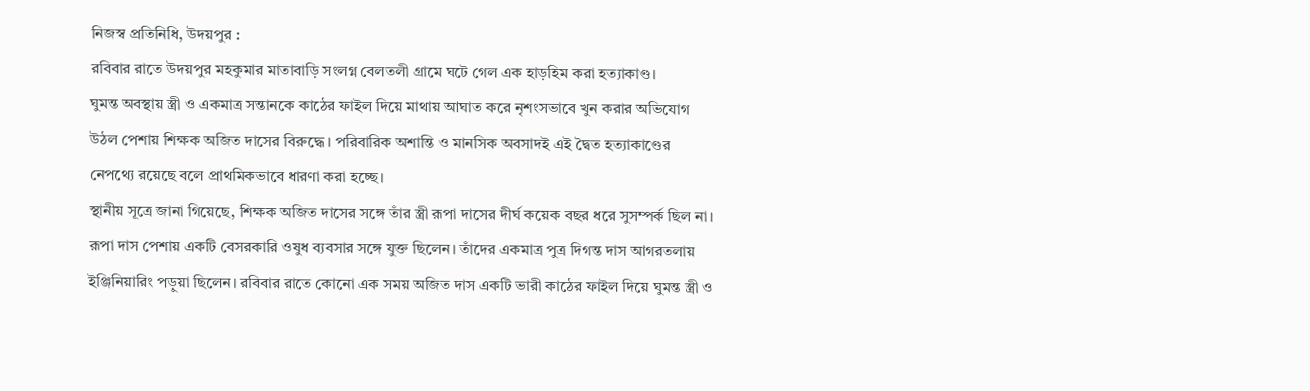নিজস্ব প্রতিনিধি, উদয়পুর :
রবিবার রাতে উদয়পুর মহকুমার মাতাবাড়ি সংলগ্ন বেলতলী গ্রামে ঘটে গেল এক হাড়হিম করা হত্যাকাণ্ড।
ঘুমন্ত অবস্থায় স্ত্রী ও একমাত্র সন্তানকে কাঠের ফাইল দিয়ে মাথায় আঘাত করে নৃশংসভাবে খুন করার অভিযোগ উঠল পেশায় শিক্ষক অজিত দাসের বিরুদ্ধে। পরিবারিক অশান্তি ও মানসিক অবসাদই এই দ্বৈত হত্যাকাণ্ডের নেপথ্যে রয়েছে বলে প্রাথমিকভাবে ধারণা করা হচ্ছে।
স্থানীয় সূত্রে জানা গিয়েছে, শিক্ষক অজিত দাসের সঙ্গে তাঁর স্ত্রী রূপা দাসের দীর্ঘ কয়েক বছর ধরে সুসম্পর্ক ছিল না।
রূপা দাস পেশায় একটি বেসরকারি ওষুধ ব্যবসার সঙ্গে যুক্ত ছিলেন। তাঁদের একমাত্র পুত্র দিগন্ত দাস আগরতলায় ইঞ্জিনিয়ারিং পড়ুয়া ছিলেন। রবিবার রাতে কোনো এক সময় অজিত দাস একটি ভারী কাঠের ফাইল দিয়ে ঘুমন্ত স্ত্রী ও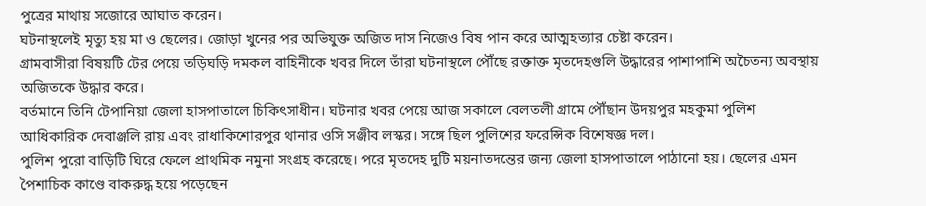পুত্রের মাথায় সজোরে আঘাত করেন।
ঘটনাস্থলেই মৃত্যু হয় মা ও ছেলের। জোড়া খুনের পর অভিযুক্ত অজিত দাস নিজেও বিষ পান করে আত্মহত্যার চেষ্টা করেন।
গ্রামবাসীরা বিষয়টি টের পেয়ে তড়িঘড়ি দমকল বাহিনীকে খবর দিলে তাঁরা ঘটনাস্থলে পৌঁছে রক্তাক্ত মৃতদেহগুলি উদ্ধারের পাশাপাশি অচৈতন্য অবস্থায় অজিতকে উদ্ধার করে।
বর্তমানে তিনি টেপানিয়া জেলা হাসপাতালে চিকিৎসাধীন। ঘটনার খবর পেয়ে আজ সকালে বেলতলী গ্রামে পৌঁছান উদয়পুর মহকুমা পুলিশ আধিকারিক দেবাঞ্জলি রায় এবং রাধাকিশোরপুর থানার ওসি সঞ্জীব লস্কর। সঙ্গে ছিল পুলিশের ফরেন্সিক বিশেষজ্ঞ দল।
পুলিশ পুরো বাড়িটি ঘিরে ফেলে প্রাথমিক নমুনা সংগ্রহ করেছে। পরে মৃতদেহ দুটি ময়নাতদন্তের জন্য জেলা হাসপাতালে পাঠানো হয়। ছেলের এমন পৈশাচিক কাণ্ডে বাকরুদ্ধ হয়ে পড়েছেন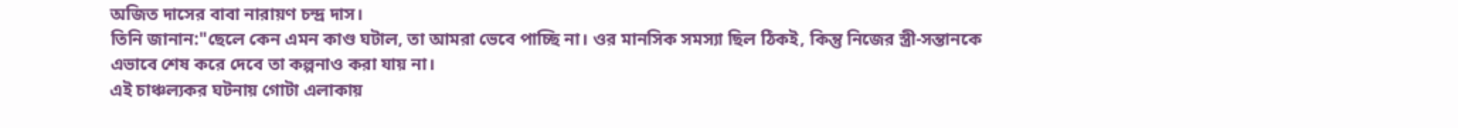অজিত দাসের বাবা নারায়ণ চন্দ্র দাস।
তিনি জানান:"ছেলে কেন এমন কাণ্ড ঘটাল, তা আমরা ভেবে পাচ্ছি না। ওর মানসিক সমস্যা ছিল ঠিকই, কিন্তু নিজের স্ত্রী-সন্তানকে এভাবে শেষ করে দেবে তা কল্পনাও করা যায় না।
এই চাঞ্চল্যকর ঘটনায় গোটা এলাকায়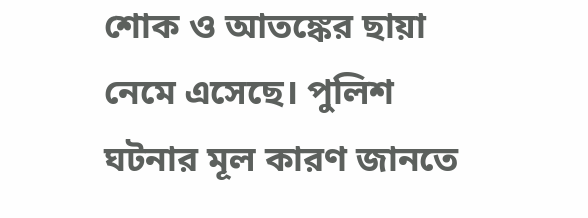শোক ও আতঙ্কের ছায়া নেমে এসেছে। পুলিশ ঘটনার মূল কারণ জানতে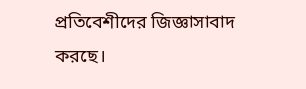প্রতিবেশীদের জিজ্ঞাসাবাদ করছে।